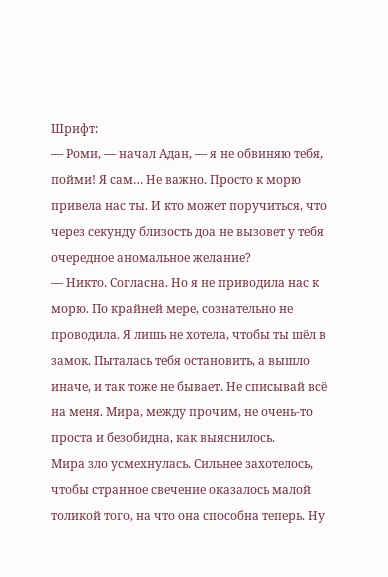Шрифт:
— Роми, — начал Адан, — я не обвиняю тебя, пойми! Я сам… Не важно. Просто к морю привела нас ты. И кто может поручиться, что через секунду близость доа не вызовет у тебя очередное аномальное желание?
— Никто. Согласна. Но я не приводила нас к морю. По крайней мере, сознательно не проводила. Я лишь не хотела, чтобы ты шёл в замок. Пыталась тебя остановить, а вышло иначе, и так тоже не бывает. Не списывай всё на меня. Мира, между прочим, не очень-то проста и безобидна, как выяснилось.
Мира зло усмехнулась. Сильнее захотелось, чтобы странное свечение оказалось малой толикой того, на что она способна теперь. Ну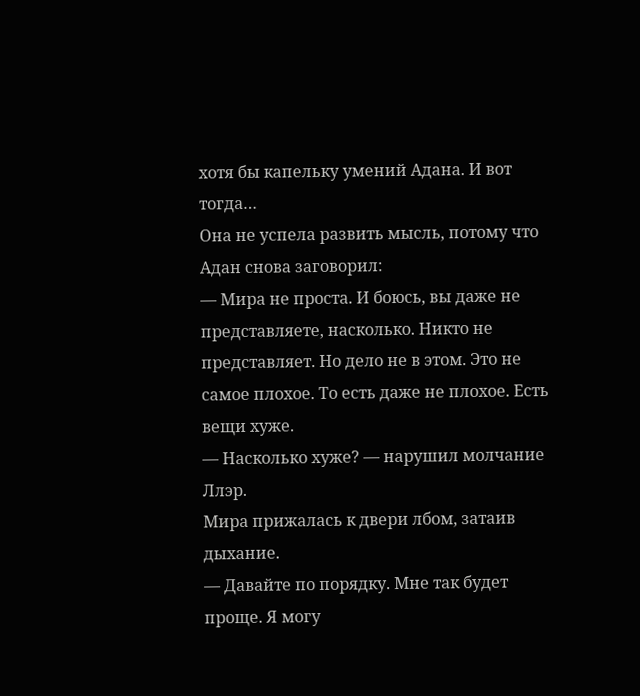хотя бы капельку умений Адана. И вот тогда…
Она не успела развить мысль, потому что Адан снова заговорил:
— Мира не проста. И боюсь, вы даже не представляете, насколько. Никто не представляет. Но дело не в этом. Это не самое плохое. То есть даже не плохое. Есть вещи хуже.
— Насколько хуже? — нарушил молчание Ллэр.
Мира прижалась к двери лбом, затаив дыхание.
— Давайте по порядку. Мне так будет проще. Я могу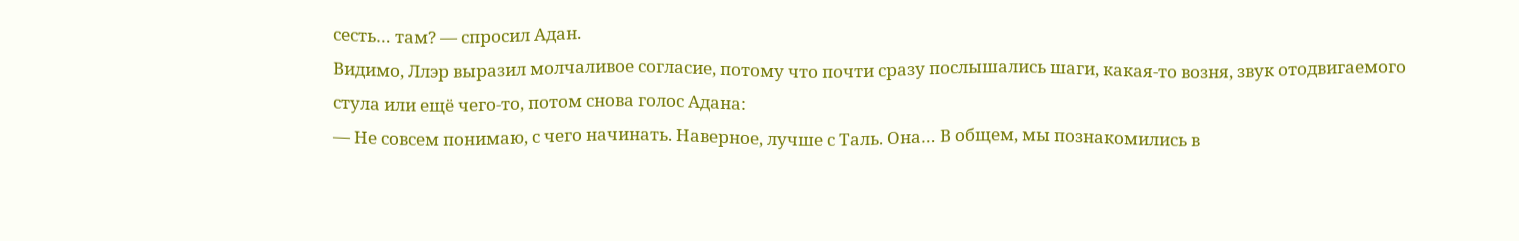сесть… там? — спросил Адан.
Видимо, Ллэр выразил молчаливое согласие, потому что почти сразу послышались шаги, какая-то возня, звук отодвигаемого стула или ещё чего-то, потом снова голос Адана:
— Не совсем понимаю, с чего начинать. Наверное, лучше с Таль. Она… В общем, мы познакомились в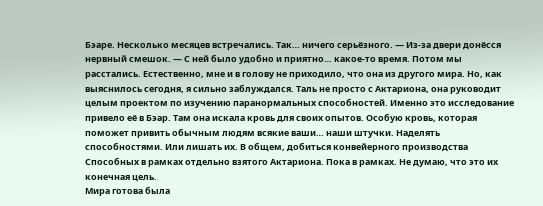Бэаре. Несколько месяцев встречались. Так… ничего серьёзного. — Из-за двери донёсся нервный смешок. — С ней было удобно и приятно… какое-то время. Потом мы расстались. Естественно, мне и в голову не приходило, что она из другого мира. Но, как выяснилось сегодня, я сильно заблуждался. Таль не просто с Актариона, она руководит целым проектом по изучению паранормальных способностей. Именно это исследование привело её в Бэар. Там она искала кровь для своих опытов. Особую кровь, которая поможет привить обычным людям всякие ваши… наши штучки. Наделять способностями. Или лишать их. В общем, добиться конвейерного производства Способных в рамках отдельно взятого Актариона. Пока в рамках. Не думаю, что это их конечная цель.
Мира готова была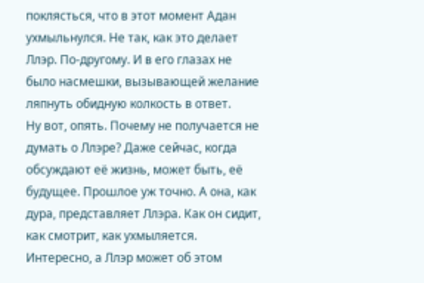поклясться, что в этот момент Адан ухмыльнулся. Не так, как это делает Ллэр. По-другому. И в его глазах не было насмешки, вызывающей желание ляпнуть обидную колкость в ответ.
Ну вот, опять. Почему не получается не думать о Ллэре? Даже сейчас, когда обсуждают её жизнь, может быть, её будущее. Прошлое уж точно. А она, как дура, представляет Ллэра. Как он сидит, как смотрит, как ухмыляется.
Интересно, а Ллэр может об этом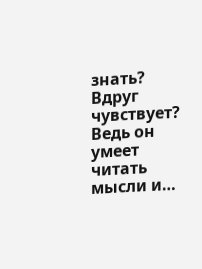знать? Вдруг чувствует? Ведь он умеет читать мысли и…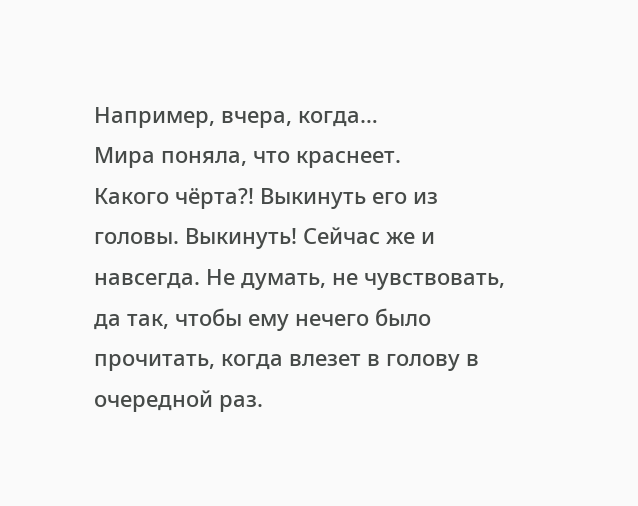Например, вчера, когда…
Мира поняла, что краснеет.
Какого чёрта?! Выкинуть его из головы. Выкинуть! Сейчас же и навсегда. Не думать, не чувствовать, да так, чтобы ему нечего было прочитать, когда влезет в голову в очередной раз.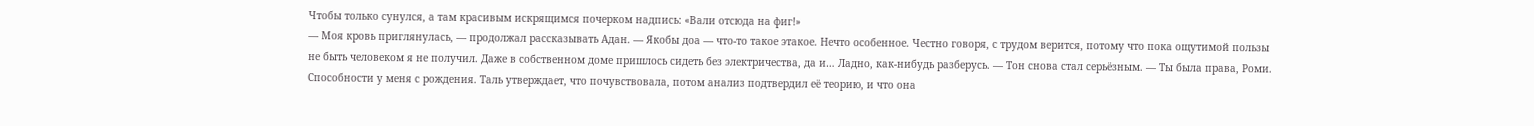Чтобы только сунулся, а там красивым искрящимся почерком надпись: «Вали отсюда на фиг!»
— Моя кровь приглянулась, — продолжал рассказывать Адан. — Якобы доа — что-то такое этакое. Нечто особенное. Честно говоря, с трудом верится, потому что пока ощутимой пользы не быть человеком я не получил. Даже в собственном доме пришлось сидеть без электричества, да и… Ладно, как-нибудь разберусь. — Тон снова стал серьёзным. — Ты была права, Роми. Способности у меня с рождения. Таль утверждает, что почувствовала, потом анализ подтвердил её теорию, и что она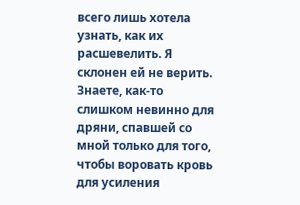всего лишь хотела узнать, как их расшевелить. Я склонен ей не верить. Знаете, как-то слишком невинно для дряни, спавшей со мной только для того, чтобы воровать кровь для усиления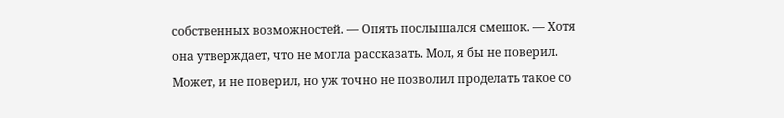собственных возможностей. — Опять послышался смешок. — Хотя она утверждает, что не могла рассказать. Мол, я бы не поверил. Может, и не поверил, но уж точно не позволил проделать такое со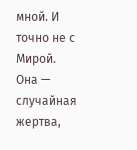мной. И точно не с Мирой. Она — случайная жертва,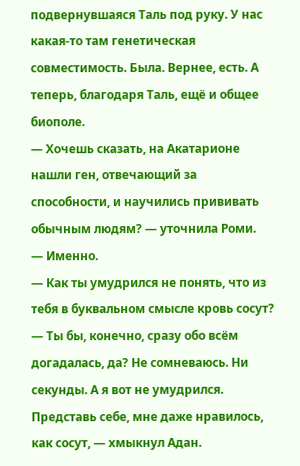подвернувшаяся Таль под руку. У нас какая-то там генетическая совместимость. Была. Вернее, есть. А теперь, благодаря Таль, ещё и общее биополе.
— Хочешь сказать, на Акатарионе нашли ген, отвечающий за способности, и научились прививать обычным людям? — уточнила Роми.
— Именно.
— Как ты умудрился не понять, что из тебя в буквальном смысле кровь сосут?
— Ты бы, конечно, сразу обо всём догадалась, да? Не сомневаюсь. Ни секунды. А я вот не умудрился. Представь себе, мне даже нравилось, как сосут, — хмыкнул Адан.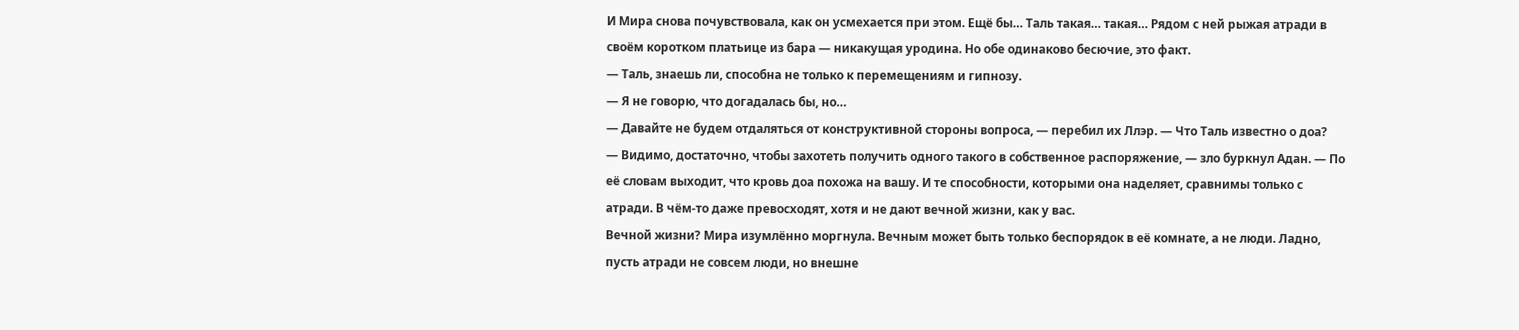И Мира снова почувствовала, как он усмехается при этом. Ещё бы… Таль такая… такая… Рядом с ней рыжая атради в своём коротком платьице из бара — никакущая уродина. Но обе одинаково бесючие, это факт.
— Таль, знаешь ли, способна не только к перемещениям и гипнозу.
— Я не говорю, что догадалась бы, но…
— Давайте не будем отдаляться от конструктивной стороны вопроса, — перебил их Ллэр. — Что Таль известно о доа?
— Видимо, достаточно, чтобы захотеть получить одного такого в собственное распоряжение, — зло буркнул Адан. — По её словам выходит, что кровь доа похожа на вашу. И те способности, которыми она наделяет, сравнимы только с атради. В чём-то даже превосходят, хотя и не дают вечной жизни, как у вас.
Вечной жизни? Мира изумлённо моргнула. Вечным может быть только беспорядок в её комнате, а не люди. Ладно, пусть атради не совсем люди, но внешне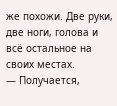же похожи. Две руки, две ноги, голова и всё остальное на своих местах.
— Получается,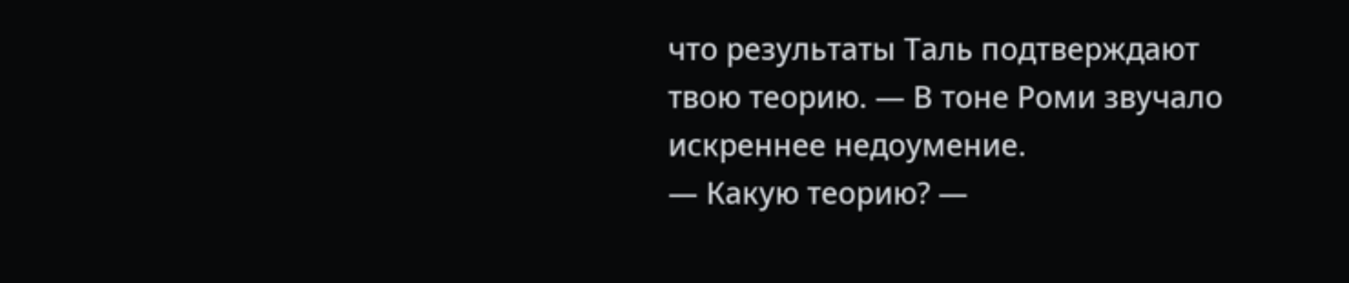что результаты Таль подтверждают твою теорию. — В тоне Роми звучало искреннее недоумение.
— Какую теорию? —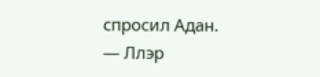спросил Адан.
— Ллэр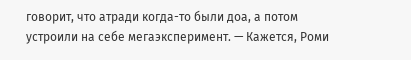говорит, что атради когда-то были доа, а потом устроили на себе мегаэксперимент. — Кажется, Роми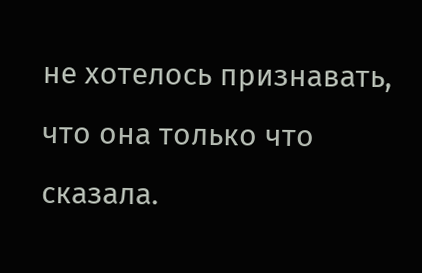не хотелось признавать, что она только что сказала.